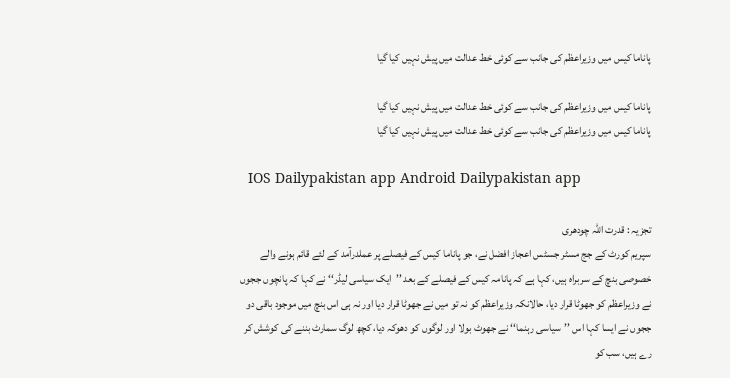پاناما کیس میں وزیراعظم کی جانب سے کوئی خط عدالت میں پیش نہیں کیا گیا

پاناما کیس میں وزیراعظم کی جانب سے کوئی خط عدالت میں پیش نہیں کیا گیا
پاناما کیس میں وزیراعظم کی جانب سے کوئی خط عدالت میں پیش نہیں کیا گیا

  IOS Dailypakistan app Android Dailypakistan app

تجزیہ : قدرت اللہ چودھری
سپریم کورٹ کے جج مسٹر جسٹس اعجاز افضل نے، جو پاناما کیس کے فیصلے پر عملدرآمد کے لئے قائم ہونے والے خصوصی بنچ کے سربراہ ہیں، کہا ہے کہ پانامہ کیس کے فیصلے کے بعد ’’ایک سیاسی لیڈر‘‘ نے کہا کہ پانچوں ججوں نے وزیراعظم کو جھوٹا قرار دیا، حالانکہ وزیراعظم کو نہ تو میں نے جھوٹا قرار دیا اور نہ ہی اس بنچ میں موجود باقی دو ججوں نے ایسا کہا اس ’’سیاسی رہنما‘‘ نے جھوٹ بولا اور لوگوں کو دھوکہ دیا، کچھ لوگ سمارٹ بننے کی کوشش کر رے ہیں، سب کو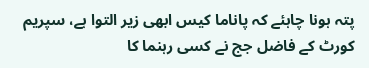پتہ ہونا چاہئے کہ پاناما کیس ابھی زیر التوا ہے، سپریم کورٹ کے فاضل جج نے کسی رہنما کا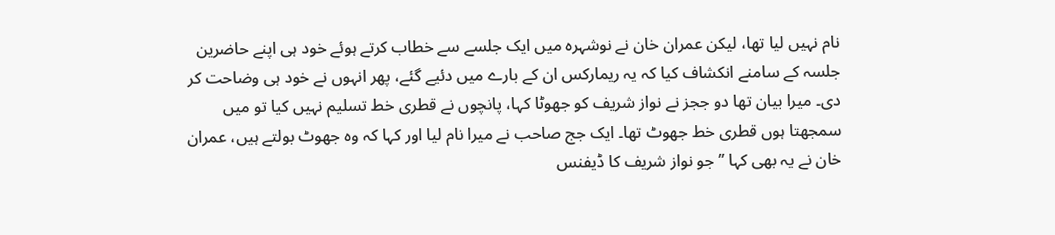نام نہیں لیا تھا، لیکن عمران خان نے نوشہرہ میں ایک جلسے سے خطاب کرتے ہوئے خود ہی اپنے حاضرین جلسہ کے سامنے انکشاف کیا کہ یہ ریمارکس ان کے بارے میں دئیے گئے، پھر انہوں نے خود ہی وضاحت کر دی۔ میرا بیان تھا دو ججز نے نواز شریف کو جھوٹا کہا، پانچوں نے قطری خط تسلیم نہیں کیا تو میں سمجھتا ہوں قطری خط جھوٹ تھا۔ ایک جج صاحب نے میرا نام لیا اور کہا کہ وہ جھوٹ بولتے ہیں، عمران خان نے یہ بھی کہا ’’جو نواز شریف کا ڈیفنس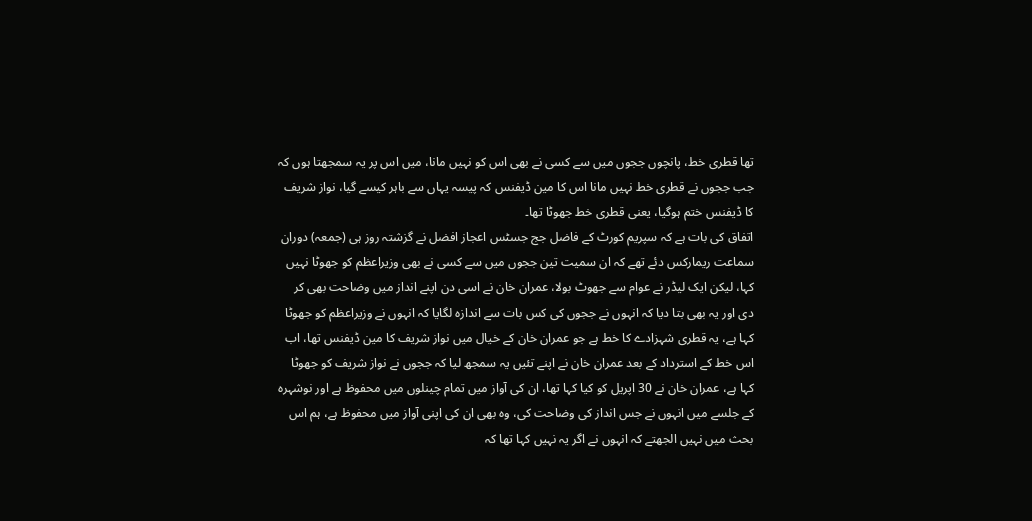تھا قطری خط، پانچوں ججوں میں سے کسی نے بھی اس کو نہیں مانا، میں اس پر یہ سمجھتا ہوں کہ جب ججوں نے قطری خط نہیں مانا اس کا مین ڈیفنس کہ پیسہ یہاں سے باہر کیسے گیا، نواز شریف کا ڈیفنس ختم ہوگیا، یعنی قطری خط جھوٹا تھا۔
اتفاق کی بات ہے کہ سپریم کورٹ کے فاضل جج جسٹس اعجاز افضل نے گزشتہ روز ہی (جمعہ) دوران سماعت ریمارکس دئے تھے کہ ان سمیت تین ججوں میں سے کسی نے بھی وزیراعظم کو جھوٹا نہیں کہا، لیکن ایک لیڈر نے عوام سے جھوٹ بولا، عمران خان نے اسی دن اپنے انداز میں وضاحت بھی کر دی اور یہ بھی بتا دیا کہ انہوں نے ججوں کی کس بات سے اندازہ لگایا کہ انہوں نے وزیراعظم کو جھوٹا کہا ہے، یہ قطری شہزادے کا خط ہے جو عمران خان کے خیال میں نواز شریف کا مین ڈیفنس تھا، اب اس خط کے استرداد کے بعد عمران خان نے اپنے تئیں یہ سمجھ لیا کہ ججوں نے نواز شریف کو جھوٹا کہا ہے، عمران خان نے 30 اپریل کو کیا کہا تھا، ان کی آواز میں تمام چینلوں میں محفوظ ہے اور نوشہرہ کے جلسے میں انہوں نے جس انداز کی وضاحت کی، وہ بھی ان کی اپنی آواز میں محفوظ ہے، ہم اس بحث میں نہیں الجھتے کہ انہوں نے اگر یہ نہیں کہا تھا کہ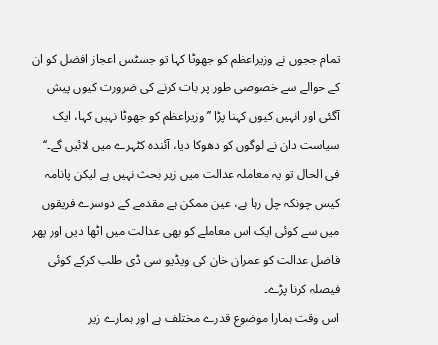تمام ججوں نے وزیراعظم کو جھوٹا کہا تو جسٹس اعجاز افضل کو ان کے حوالے سے خصوصی طور پر بات کرنے کی ضرورت کیوں پیش آگئی اور انہیں کیوں کہنا پڑا ’’وزیراعظم کو جھوٹا نہیں کہا، ایک سیاست دان نے لوگوں کو دھوکا دیا، آئندہ کٹہرے میں لائیں گے۔‘‘ فی الحال تو یہ معاملہ عدالت میں زیر بحث نہیں ہے لیکن پانامہ کیس چونکہ چل رہا ہے، عین ممکن ہے مقدمے کے دوسرے فریقوں میں سے کوئی ایک اس معاملے کو بھی عدالت میں اٹھا دیں اور پھر فاضل عدالت کو عمران خان کی ویڈیو سی ڈی طلب کرکے کوئی فیصلہ کرنا پڑے۔
اس وقت ہمارا موضوع قدرے مختلف ہے اور ہمارے زیر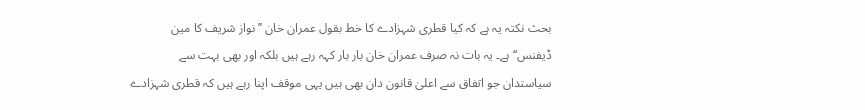بحث نکتہ یہ ہے کہ کیا قطری شہزادے کا خط بقول عمران خان ’’نواز شریف کا مین ڈیفنس‘‘ ہے۔ یہ بات نہ صرف عمران خان بار بار کہہ رہے ہیں بلکہ اور بھی بہت سے سیاستدان جو اتفاق سے اعلیٰ قانون دان بھی ہیں یہی موقف اپنا رہے ہیں کہ قطری شہزادے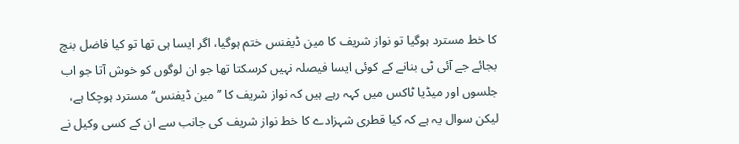کا خط مسترد ہوگیا تو نواز شریف کا مین ڈیفنس ختم ہوگیا، اگر ایسا ہی تھا تو کیا فاضل بنچ بجائے جے آئی ٹی بنانے کے کوئی ایسا فیصلہ نہیں کرسکتا تھا جو ان لوگوں کو خوش آتا جو اب جلسوں اور میڈیا ٹاکس میں کہہ رہے ہیں کہ نواز شریف کا ’’مین ڈیفنس‘‘ مسترد ہوچکا ہے، لیکن سوال یہ ہے کہ کیا قطری شہزادے کا خط نواز شریف کی جانب سے ان کے کسی وکیل نے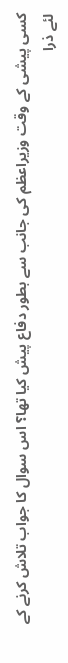کسی پیشی کے وقت وزیراعظم کی جانب سے بطور دفاع پیش کیا تھا؟ اس سوال کا جواب تلاش کرنے کے لئے ذرا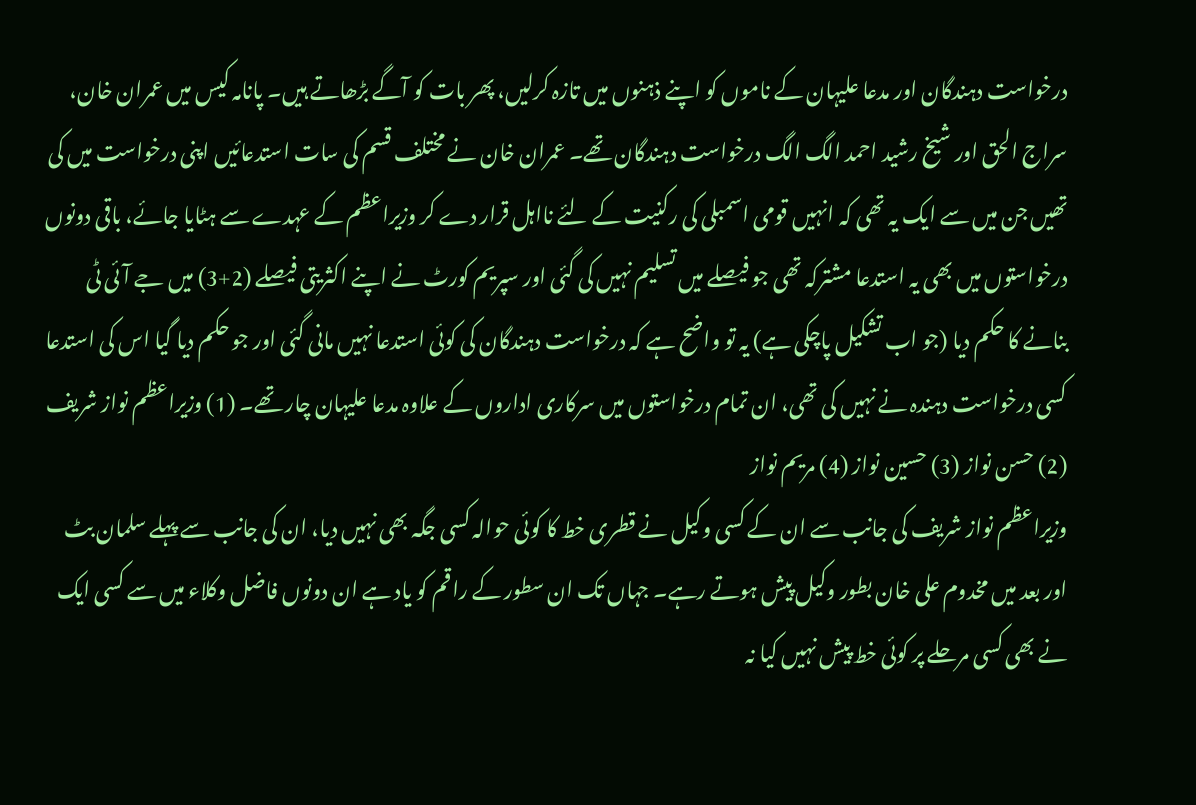درخواست دہندگان اور مدعا علیہان کے ناموں کو اپنے ذہنوں میں تازہ کرلیں، پھر بات کو آگے بڑھاتے ہیں۔ پانامہ کیس میں عمران خان، سراج الحق اور شیخ رشید احمد الگ الگ درخواست دہندگان تھے۔ عمران خان نے مختلف قسم کی سات استدعائیں اپنی درخواست میں کی تھیں جن میں سے ایک یہ تھی کہ انہیں قومی اسمبلی کی رکنیت کے لئے نااہل قرار دے کر وزیراعظم کے عہدے سے ہٹایا جائے، باقی دونوں درخواستوں میں بھی یہ استدعا مشترکہ تھی جو فیصلے میں تسلیم نہیں کی گئی اور سپریم کورٹ نے اپنے اکثریتی فیصلے (2+3) میں جے آئی ٹی بنانے کا حکم دیا (جو اب تشکیل پاچکی ہے) یہ تو واضح ہے کہ درخواست دہندگان کی کوئی استدعا نہیں مانی گئی اور جو حکم دیا گیا اس کی استدعا کسی درخواست دہندہ نے نہیں کی تھی، ان تمام درخواستوں میں سرکاری اداروں کے علاوہ مدعا علیہان چار تھے۔ (1) وزیراعظم نواز شریف (2) حسن نواز (3) حسین نواز (4) مریم نواز
وزیراعظم نواز شریف کی جانب سے ان کے کسی وکیل نے قطری خط کا کوئی حوالہ کسی جگہ بھی نہیں دیا، ان کی جانب سے پہلے سلمان بٹ اور بعد میں مخدوم علی خان بطور وکیل پیش ہوتے رہے۔ جہاں تک ان سطور کے راقم کو یاد ہے ان دونوں فاضل وکلاء میں سے کسی ایک نے بھی کسی مرحلے پر کوئی خط پیش نہیں کیا نہ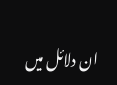ان دلائل میں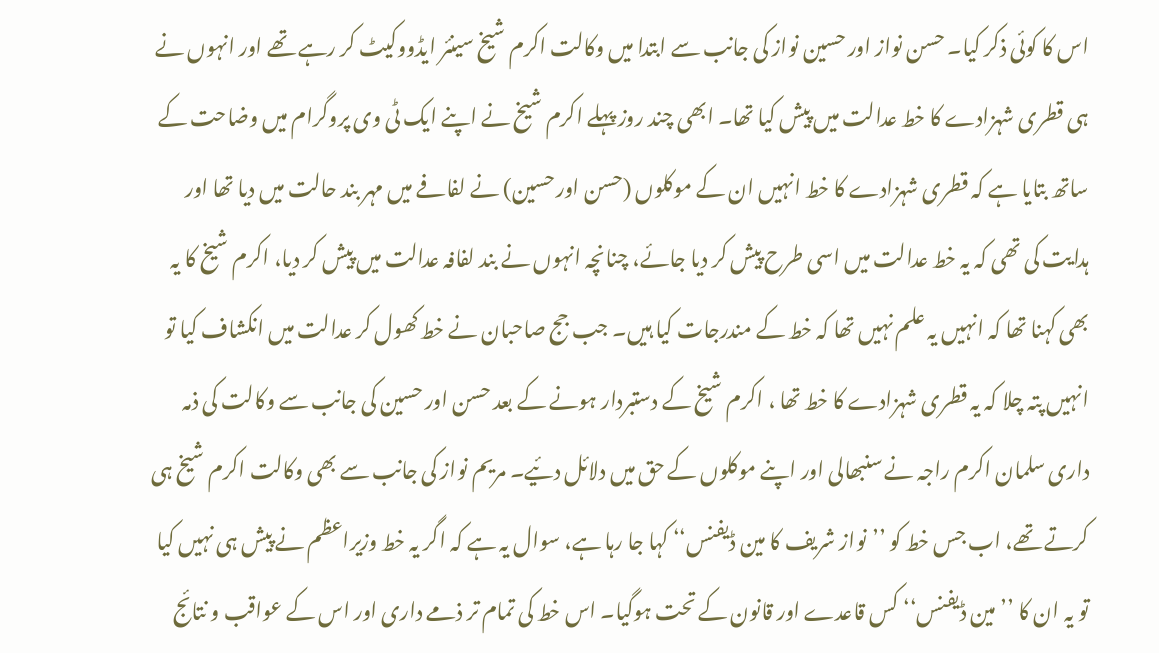اس کا کوئی ذکر کیا۔ حسن نواز اور حسین نواز کی جانب سے ابتدا میں وکالت اکرم شیخ سینئر ایڈووکیٹ کر رہے تھے اور انہوں نے ہی قطری شہزادے کا خط عدالت میں پیش کیا تھا۔ ابھی چند روز پہلے اکرم شیخ نے اپنے ایک ٹی وی پروگرام میں وضاحت کے ساتھ بتایا ہے کہ قطری شہزادے کا خط انہیں ان کے موکلوں (حسن اور حسین) نے لفافے میں مہر بند حالت میں دیا تھا اور ہدایت کی تھی کہ یہ خط عدالت میں اسی طرح پیش کر دیا جائے، چنانچہ انہوں نے بند لفافہ عدالت میں پیش کر دیا، اکرم شیخ کا یہ بھی کہنا تھا کہ انہیں یہ علم نہیں تھا کہ خط کے مندرجات کیا ہیں۔ جب جج صاحبان نے خط کھول کر عدالت میں انکشاف کیا تو انہیں پتہ چلا کہ یہ قطری شہزادے کا خط تھا ، اکرم شیخ کے دستبردار ہونے کے بعد حسن اور حسین کی جانب سے وکالت کی ذمہ داری سلمان اکرم راجہ نے سنبھالی اور اپنے موکلوں کے حق میں دلائل دئیے۔ مریم نواز کی جانب سے بھی وکالت اکرم شیخ ہی کرتے تھے، اب جس خط کو ’’نواز شریف کا مین ڈیفنس‘‘ کہا جا رہا ہے، سوال یہ ہے کہ اگر یہ خط وزیراعظم نے پیش ہی نہیں کیا تو یہ ان کا ’’مین ڈیفنس‘‘ کس قاعدے اور قانون کے تحت ہوگیا۔ اس خط کی تمام تر ذمے داری اور اس کے عواقب و نتائج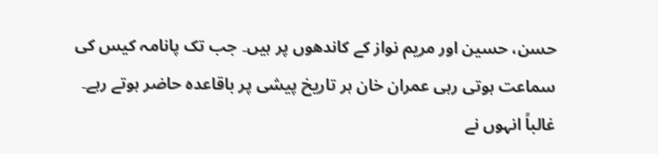حسن، حسین اور مریم نواز کے کاندھوں پر ہیں۔ جب تک پانامہ کیس کی سماعت ہوتی رہی عمران خان ہر تاریخ پیشی پر باقاعدہ حاضر ہوتے رہے۔ غالباً انہوں نے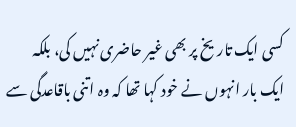کسی ایک تاریخ پر بھی غیر حاضری نہیں کی، بلکہ ایک بار انہوں نے خود کہا تھا کہ وہ اتنی باقاعدگی سے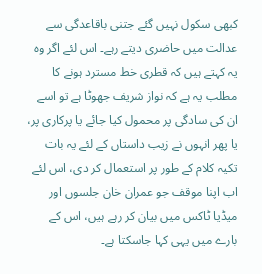کبھی سکول نہیں گئے جتنی باقاعدگی سے عدالت میں حاضری دیتے رہے۔ اس لئے اگر وہ یہ کہتے ہیں کہ قطری خط مسترد ہونے کا مطلب یہ ہے کہ نواز شریف جھوٹا ہے تو اسے ان کی سادگی پر محمول کیا جائے یا پرکاری پر، یا پھر انہوں نے زیب داستاں کے لئے یہ بات تکیہ کلام کے طور پر استعمال کر دی، اس لئے اب اپنا موقف جو عمران خان جلسوں اور میڈیا ٹاکس میں بیان کر رہے ہیں، اس کے بارے میں یہی کہا جاسکتا ہے۔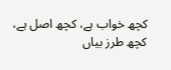کچھ خواب ہے، کچھ اصل ہے، کچھ طرز بیاں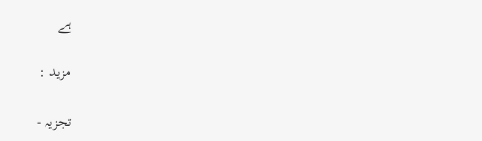ہے

مزید :

تجزیہ -